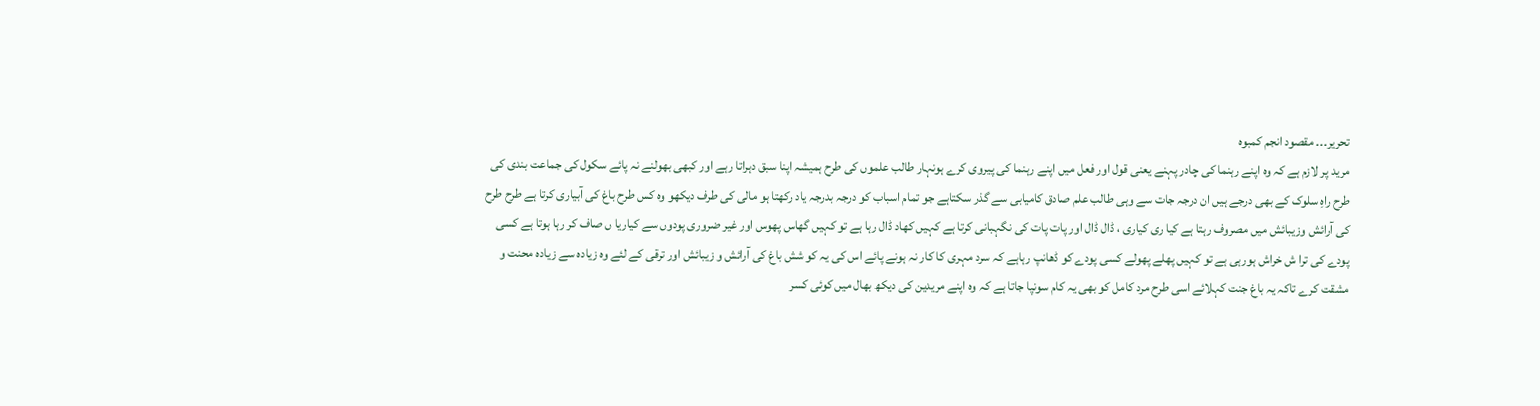تحریر۔۔۔ مقصود انجم کمبوہ
مرید پر لازم ہے کہ وہ اپنے رہنما کی چادر پہنے یعنی قول اور فعل میں اپنے رہنما کی پیروی کرے ہونہار طالب علموں کی طرح ہمیشہ اپنا سبق دہراتا رہے اور کبھی بھولنے نہ پائے سکول کی جماعت بندی کی طرح راہِ سلوک کے بھی درجے ہیں ان درجہ جات سے وہی طالب علم صادق کامیابی سے گذر سکتاہے جو تمام اسباب کو درجہ بدرجہ یاد رکھتا ہو مالی کی طرف دیکھو وہ کس طرح باغ کی آبیاری کرتا ہے طرح طرح کی آرائش وزیبائش میں مصروف رہتا ہے کیا ری کیاری ، ڈال ڈال اور پات پات کی نگہبانی کرتا ہے کہیں کھاد ڈال رہا ہے تو کہیں گھاس پھوس اور غیر ضروری پودوں سے کیاریا ں صاف کر رہا ہوتا ہے کسی پودے کی ترا ش خراش ہورہی ہے تو کہیں پھلے پھولے کسی پودے کو ڈھانپ رہاہے کہ سرد مہری کا کار نہ ہونے پائے اس کی یہ کو شش باغ کی آرائش و زیبائش اور ترقی کے لئے وہ زیادہ سے زیادہ محنت و مشقت کرے تاکہ یہ باغ جنت کہلائے اسی طرح مرد کامل کو بھی یہ کام سونپا جاتا ہے کہ وہ اپنے مریدین کی دیکھ بھال میں کوئی کسر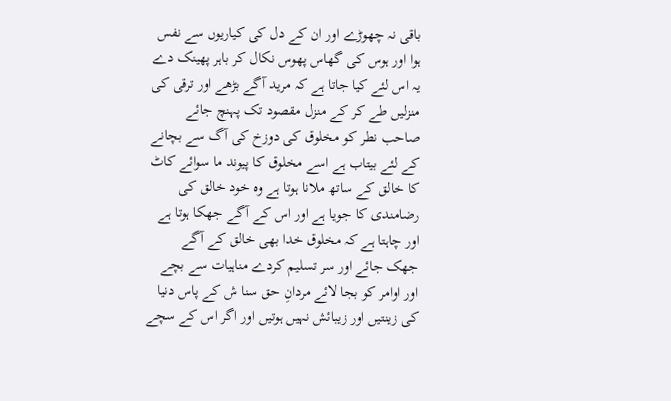باقی نہ چھوڑے اور ان کے دل کی کیاریوں سے نفس ہوا اور ہوس کی گھاس پھوس نکال کر باہر پھینک دے یہ اس لئے کیا جاتا ہے کہ مرید آگے بڑھے اور ترقی کی منزلیں طے کر کے منزل مقصود تک پہنچ جائے صاحب نطر کو مخلوق کی دوزخ کی آگ سے بچانے کے لئے بیتاب ہے اسے مخلوق کا پیوند ما سوائے کاٹ کا خالق کے ساتھ ملانا ہوتا ہے وہ خود خالق کی رضامندی کا جویا ہے اور اس کے آگے جھکا ہوتا ہے اور چاہتا ہے کہ مخلوق خدا بھی خالق کے آگے جھک جائے اور سر تسلیم کردے مناہیات سے بچے اور اوامر کو بجا لائے مردانِ حق سنا ش کے پاس دنیا کی زینتیں اور زیبائش نہیں ہوتیں اور اگر اس کے سچے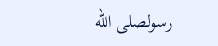رسولصلى الله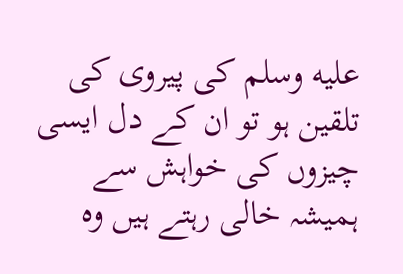عليه وسلم کی پیروی کی تلقین ہو تو ان کے دل ایسی چیزوں کی خواہش سے ہمیشہ خالی رہتے ہیں وہ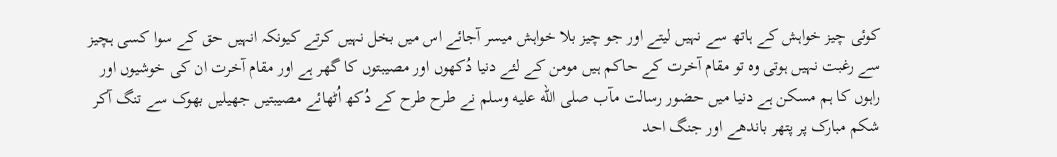کوئی چیز خواہش کے ہاتھ سے نہیں لیتے اور جو چیز بلا خواہش میسر آجائے اس میں بخل نہیں کرتے کیونکہ انہیں حق کے سوا کسی ہچیز سے رغبت نہیں ہوتی وہ تو مقام آخرت کے حاکم ہیں مومن کے لئے دنیا دُکھوں اور مصیبتوں کا گھر ہے اور مقام آخرت ان کی خوشیوں اور راہوں کا ہم مسکن ہے دنیا میں حضور رسالت مآب صلى الله عليه وسلم نے طرح طرح کے دُکھ اُٹھائے مصیبتیں جھیلیں بھوک سے تنگ آکر شکم مبارک پر پتھر باندھے اور جنگ احد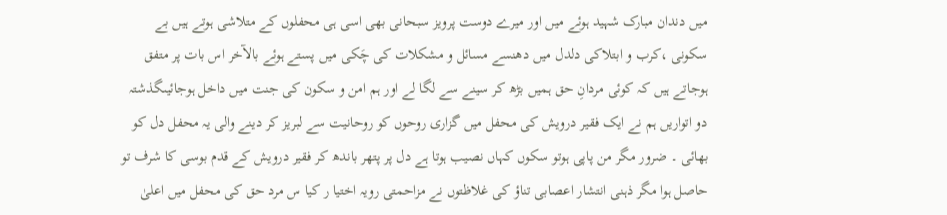میں دندان مبارک شہید ہوئے میں اور میرے دوست پرویز سبحانی بھی اسی ہی محفلوں کے متلاشی ہوتے ہیں بے سکونی ،کرب و ابتلاکی دلدل میں دھنسے مسائل و مشکلات کی چَکی میں پستے ہوئے بالآخر اس بات پر متفق ہوجاتے ہیں کہ کوئی مردانِ حق ہمیں بڑھ کر سینے سے لگا لے اور ہم امن و سکون کی جنت میں داخل ہوجائیںگذشتہ دو اتواریں ہم نے ایک فقیر درویش کی محفل میں گزاری روحوں کو روحانیت سے لبریز کر دینے والی یہ محفل دل کو بھائی ۔ ضرور مگر من پاپی ہوتو سکوں کہاں نصیب ہوتا ہے دل پر پتھر باندھ کر فقیر درویش کے قدم بوسی کا شرف تو حاصل ہوا مگر ذہنی انتشار اعصابی تناؤ کی غلاظتوں نے مزاحمتی رویہ اختیا ر کیا س مرد حق کی محفل میں اعلیٰ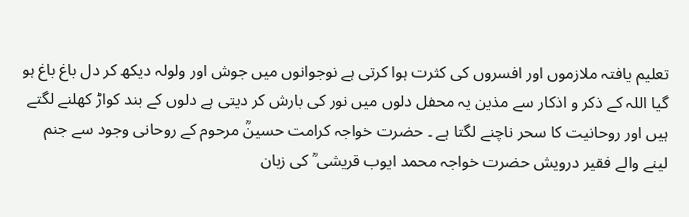تعلیم یافتہ ملازموں اور افسروں کی کثرت ہوا کرتی ہے نوجوانوں میں جوش اور ولولہ دیکھ کر دل باغ باغ ہو گیا اللہ کے ذکر و اذکار سے مذین یہ محفل دلوں میں نور کی بارش کر دیتی ہے دلوں کے بند کواڑ کھلنے لگتے ہیں اور روحانیت کا سحر ناچنے لگتا ہے ۔ حضرت خواجہ کرامت حسینؒ مرحوم کے روحانی وجود سے جنم لینے والے فقیر درویش حضرت خواجہ محمد ایوب قریشی ؒ کی زبان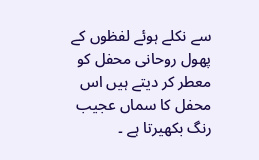سے نکلے ہوئے لفظوں کے پھول روحانی محفل کو معطر کر دیتے ہیں اس محفل کا سماں عجیب رنگ بکھیرتا ہے ۔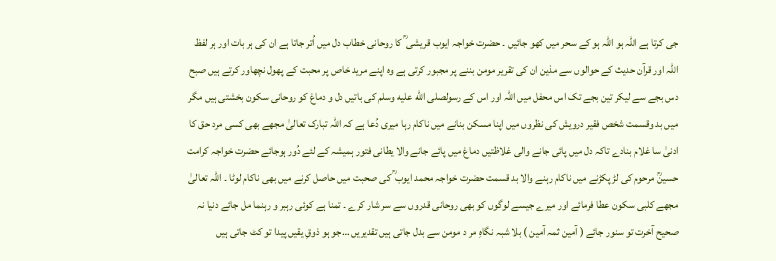جی کرتا ہے اللہ ہو اللہ ہو کے سحر میں کھو جائیں ۔ حضرت خواجہ ایوب قریشی ؒ کا روحانی خطاب دل میں اُتر جاتا ہے ان کی ہر بات اور ہر لفظ اللہ اور قرآن حدیث کے حوالوں سے مذین ان کی تقریر مومن بننے پر مجبور کرتی ہے وہ اپنے مرید خاص پر محبت کے پھول نچھاور کرتے ہیں صبح دس بجے سے لیکر تین بجے تک اس محفل میں اللہ اور اس کے رسولصلى الله عليه وسلم کی باتیں دل و دماغ کو روحانی سکون بخشتی ہیں مگر میں بد وقسمت شخص فقیر درویش کی نظروں میں اپنا مسکن بنانے میں ناکام رہا میری دُعا ہے کہ اللہ تبارک تعالیٰ مجھے بھی کسی مرد حق کا ادنیٰ سا غلام بنادے تاکہ دل میں پائی جانے والی غلاظتیں دماغ میں پائے جانے والا یطانی فتور ہمیشہ کے لئے دُور ہوجائے حضرت خواجہ کرامت حسینؒ مرحوم کی لڑ پکڑنے میں ناکام رہنے والا بد قسمت حضرت خواجہ محمد ایوب ؒ کی صحبت میں حاصل کرنے میں بھی ناکام لوٹا ۔ اللہ تعالیٰ مجھے کلبی سکون عطا فرمائے اور میرے جیسے لوگوں کو بھی روحانی قدروں سے سر شار کرے ۔ تمنا ہے کوئی رہبر و رہنما مل جائے دنیا نہ صحیح آخرت تو سنور جائے ( آمین ثمہ آمین ) بلا شبہ نگاہِ مر د مومن سے بدل جاتی ہیں تقدیریں …جو ہو ذوقِ یقیں پیدا تو کٹ جاتی ہیں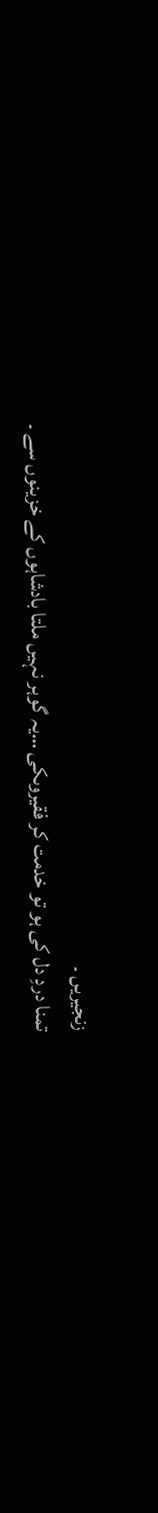زنجیریں ۔
تمنا دردِ دل کی ہو تو خدمت کر فقیروںکی …یہ گوہر نہیں ملتا بادشاہوں کے خزینوں سے ۔